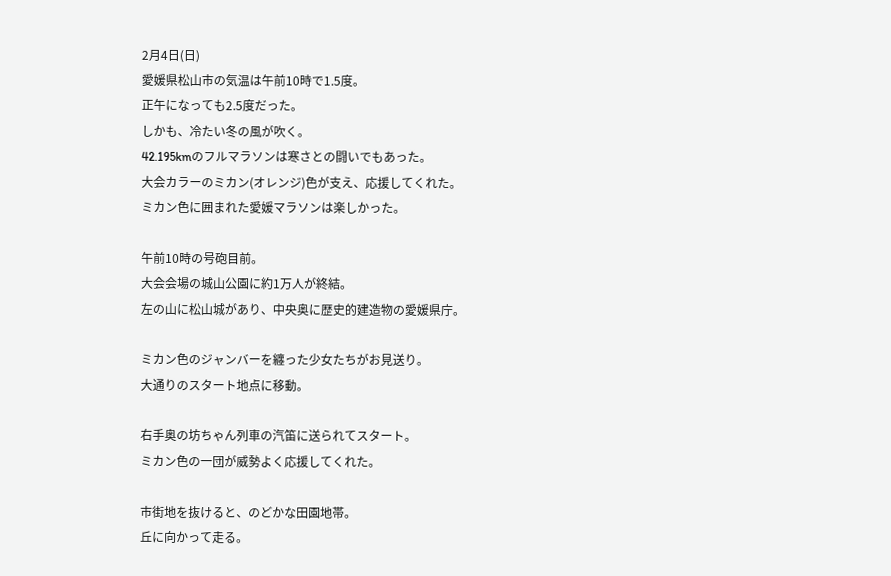2月4日(日)
愛媛県松山市の気温は午前10時で1.5度。
正午になっても2.5度だった。
しかも、冷たい冬の風が吹く。
42.195kmのフルマラソンは寒さとの闘いでもあった。
大会カラーのミカン(オレンジ)色が支え、応援してくれた。
ミカン色に囲まれた愛媛マラソンは楽しかった。

午前10時の号砲目前。
大会会場の城山公園に約1万人が終結。
左の山に松山城があり、中央奥に歴史的建造物の愛媛県庁。

ミカン色のジャンバーを纏った少女たちがお見送り。
大通りのスタート地点に移動。

右手奥の坊ちゃん列車の汽笛に送られてスタート。
ミカン色の一団が威勢よく応援してくれた。

市街地を抜けると、のどかな田園地帯。
丘に向かって走る。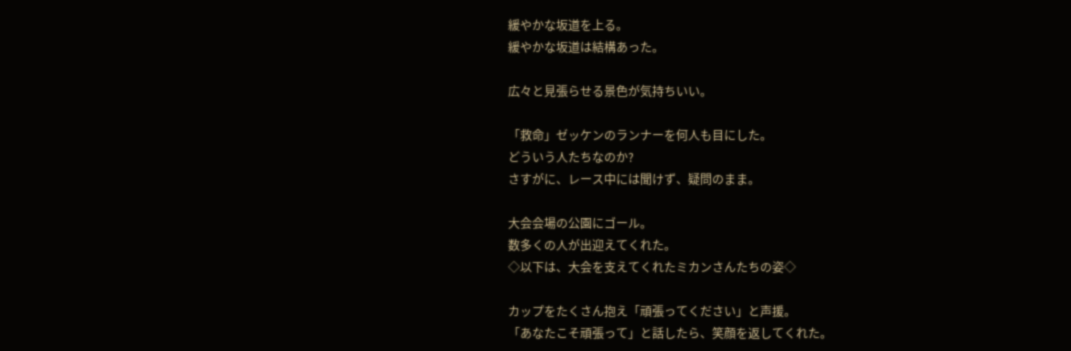緩やかな坂道を上る。
緩やかな坂道は結構あった。

広々と見張らせる景色が気持ちいい。

「救命」ゼッケンのランナーを何人も目にした。
どういう人たちなのか?
さすがに、レース中には聞けず、疑問のまま。

大会会場の公園にゴール。
数多くの人が出迎えてくれた。
◇以下は、大会を支えてくれたミカンさんたちの姿◇

カップをたくさん抱え「頑張ってください」と声援。
「あなたこそ頑張って」と話したら、笑顔を返してくれた。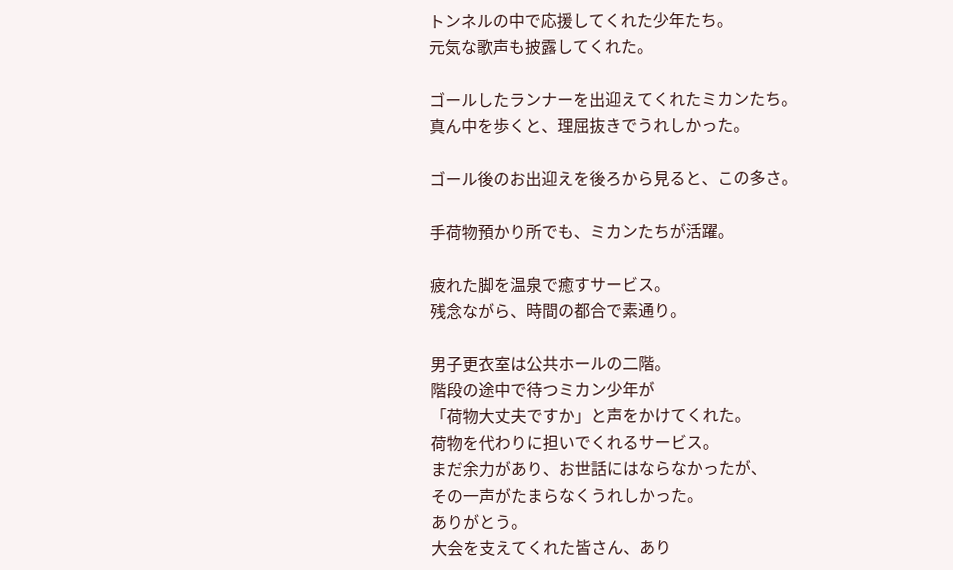トンネルの中で応援してくれた少年たち。
元気な歌声も披露してくれた。

ゴールしたランナーを出迎えてくれたミカンたち。
真ん中を歩くと、理屈抜きでうれしかった。

ゴール後のお出迎えを後ろから見ると、この多さ。

手荷物預かり所でも、ミカンたちが活躍。

疲れた脚を温泉で癒すサービス。
残念ながら、時間の都合で素通り。

男子更衣室は公共ホールの二階。
階段の途中で待つミカン少年が
「荷物大丈夫ですか」と声をかけてくれた。
荷物を代わりに担いでくれるサービス。
まだ余力があり、お世話にはならなかったが、
その一声がたまらなくうれしかった。
ありがとう。
大会を支えてくれた皆さん、あり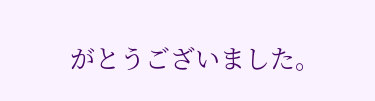がとうございました。